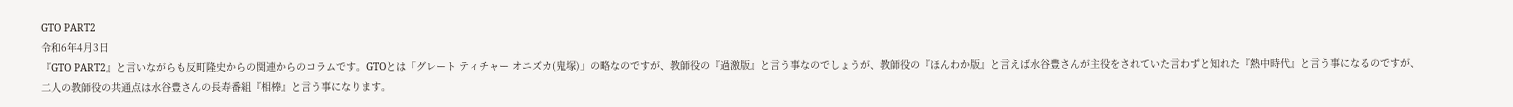GTO PART2
令和6年4月3日
『GTO PART2』と言いながらも反町隆史からの関連からのコラムです。GTOとは「グレート ティチャー オニズカ(鬼塚)」の略なのですが、教師役の『過激版』と言う事なのでしょうが、教師役の『ほんわか版』と言えば水谷豊さんが主役をされていた言わずと知れた『熱中時代』と言う事になるのですが、二人の教師役の共通点は水谷豊さんの長寿番組『相棒』と言う事になります。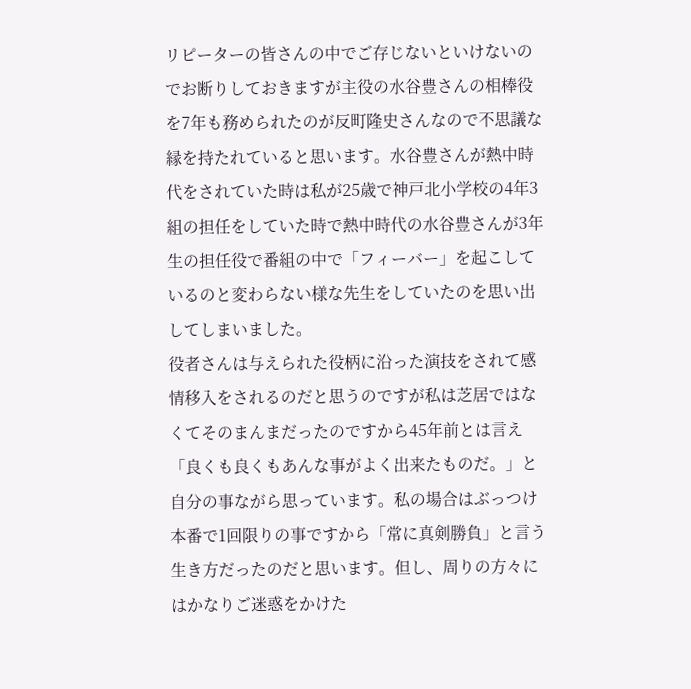リピーターの皆さんの中でご存じないといけないのでお断りしておきますが主役の水谷豊さんの相棒役を7年も務められたのが反町隆史さんなので不思議な縁を持たれていると思います。水谷豊さんが熱中時代をされていた時は私が25歳で神戸北小学校の4年3組の担任をしていた時で熱中時代の水谷豊さんが3年生の担任役で番組の中で「フィーバー」を起こしているのと変わらない様な先生をしていたのを思い出してしまいました。
役者さんは与えられた役柄に沿った演技をされて感情移入をされるのだと思うのですが私は芝居ではなくてそのまんまだったのですから45年前とは言え「良くも良くもあんな事がよく出来たものだ。」と自分の事ながら思っています。私の場合はぶっつけ本番で1回限りの事ですから「常に真剣勝負」と言う生き方だったのだと思います。但し、周りの方々にはかなりご迷惑をかけた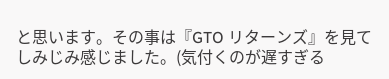と思います。その事は『GTO リターンズ』を見てしみじみ感じました。(気付くのが遅すぎる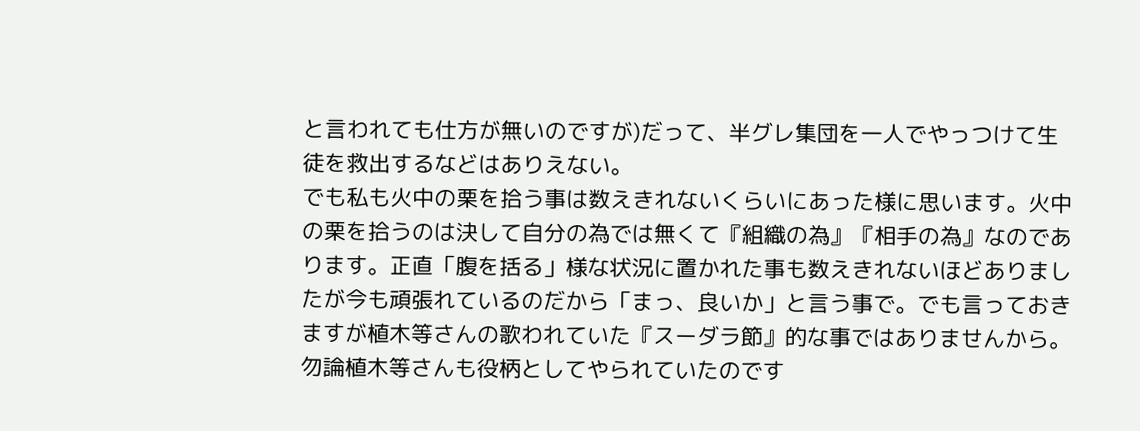と言われても仕方が無いのですが)だって、半グレ集団を一人でやっつけて生徒を救出するなどはありえない。
でも私も火中の栗を拾う事は数えきれないくらいにあった様に思います。火中の栗を拾うのは決して自分の為では無くて『組織の為』『相手の為』なのであります。正直「腹を括る」様な状況に置かれた事も数えきれないほどありましたが今も頑張れているのだから「まっ、良いか」と言う事で。でも言っておきますが植木等さんの歌われていた『スーダラ節』的な事ではありませんから。勿論植木等さんも役柄としてやられていたのです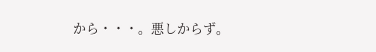から・・・。悪しからず。